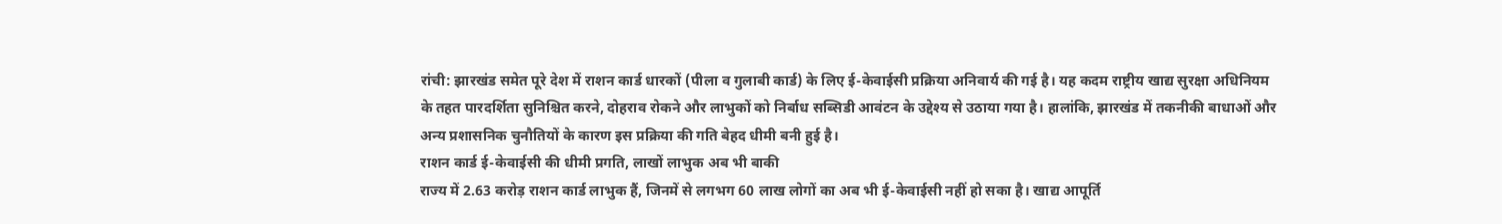रांची: झारखंड समेत पूरे देश में राशन कार्ड धारकों (पीला व गुलाबी कार्ड) के लिए ई-केवाईसी प्रक्रिया अनिवार्य की गई है। यह कदम राष्ट्रीय खाद्य सुरक्षा अधिनियम के तहत पारदर्शिता सुनिश्चित करने, दोहराव रोकने और लाभुकों को निर्बाध सब्सिडी आवंटन के उद्देश्य से उठाया गया है। हालांकि, झारखंड में तकनीकी बाधाओं और अन्य प्रशासनिक चुनौतियों के कारण इस प्रक्रिया की गति बेहद धीमी बनी हुई है।
राशन कार्ड ई-केवाईसी की धीमी प्रगति, लाखों लाभुक अब भी बाकी
राज्य में 2.63 करोड़ राशन कार्ड लाभुक हैं, जिनमें से लगभग 60 लाख लोगों का अब भी ई-केवाईसी नहीं हो सका है। खाद्य आपूर्ति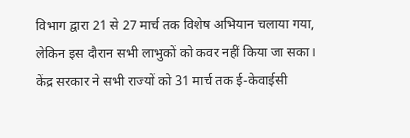विभाग द्वारा 21 से 27 मार्च तक विशेष अभियान चलाया गया, लेकिन इस दौरान सभी लाभुकों को कवर नहीं किया जा सका।
केंद्र सरकार ने सभी राज्यों को 31 मार्च तक ई-केवाईसी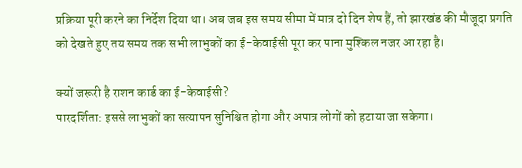प्रक्रिया पूरी करने का निर्देश दिया था। अब जब इस समय सीमा में मात्र दो दिन शेष हैं, तो झारखंड की मौजूदा प्रगति को देखते हुए तय समय तक सभी लाभुकों का ई-केवाईसी पूरा कर पाना मुश्किल नजर आ रहा है।

क्यों जरूरी है राशन कार्ड का ई-केवाईसी?
पारदर्शिता: इससे लाभुकों का सत्यापन सुनिश्चित होगा और अपात्र लोगों को हटाया जा सकेगा।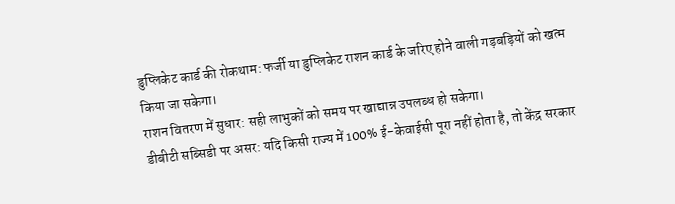डुप्लिकेट कार्ड की रोकथाम: फर्जी या डुप्लिकेट राशन कार्ड के जरिए होने वाली गड़बड़ियों को खत्म किया जा सकेगा।
राशन वितरण में सुधार: सही लाभुकों को समय पर खाद्यान्न उपलब्ध हो सकेगा।
डीबीटी सब्सिडी पर असर: यदि किसी राज्य में 100% ई-केवाईसी पूरा नहीं होता है, तो केंद्र सरकार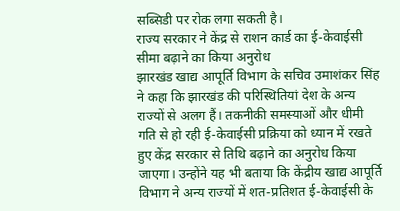सब्सिडी पर रोक लगा सकती है।
राज्य सरकार ने केंद्र से राशन कार्ड का ई-केवाईसी सीमा बढ़ाने का किया अनुरोध
झारखंड खाद्य आपूर्ति विभाग के सचिव उमाशंकर सिंह ने कहा कि झारखंड की परिस्थितियां देश के अन्य राज्यों से अलग हैं। तकनीकी समस्याओं और धीमी गति से हो रही ई-केवाईसी प्रक्रिया को ध्यान में रखते हुए केंद्र सरकार से तिथि बढ़ाने का अनुरोध किया जाएगा। उन्होंने यह भी बताया कि केंद्रीय खाद्य आपूर्ति विभाग ने अन्य राज्यों में शत-प्रतिशत ई-केवाईसी के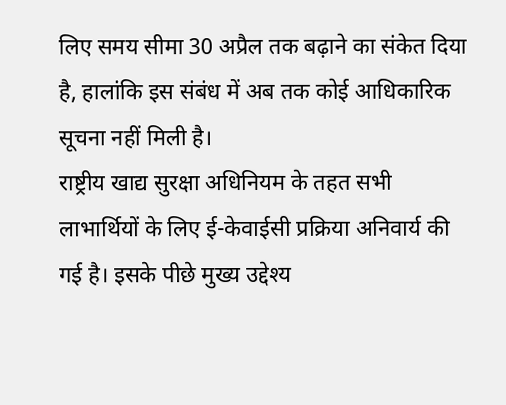लिए समय सीमा 30 अप्रैल तक बढ़ाने का संकेत दिया है, हालांकि इस संबंध में अब तक कोई आधिकारिक सूचना नहीं मिली है।
राष्ट्रीय खाद्य सुरक्षा अधिनियम के तहत सभी लाभार्थियों के लिए ई-केवाईसी प्रक्रिया अनिवार्य की गई है। इसके पीछे मुख्य उद्देश्य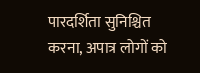पारदर्शिता सुनिश्चित करना, अपात्र लोगों को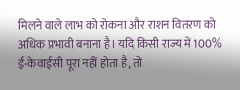मिलने वाले लाभ को रोकना और राशन वितरण को अधिक प्रभावी बनाना है। यदि किसी राज्य में 100% ई-केवाईसी पूरा नहीं होता है, तो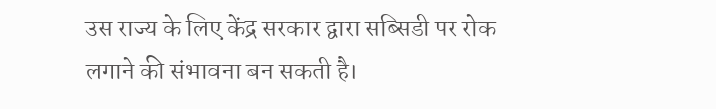उस राज्य के लिए केंद्र सरकार द्वारा सब्सिडी पर रोक लगाने की संभावना बन सकती है।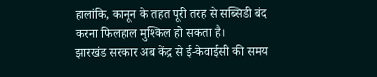हालांकि, कानून के तहत पूरी तरह से सब्सिडी बंद करना फिलहाल मुश्किल हो सकता है।
झारखंड सरकार अब केंद्र से ई-केवाईसी की समय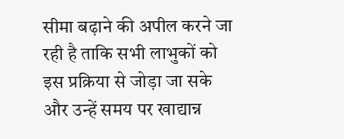सीमा बढ़ाने की अपील करने जा रही है ताकि सभी लाभुकों को इस प्रक्रिया से जोड़ा जा सके और उन्हें समय पर खाद्यान्न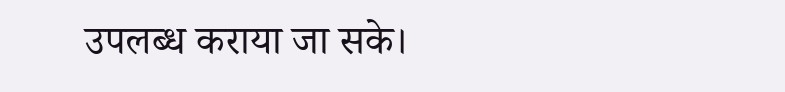उपलब्ध कराया जा सके।